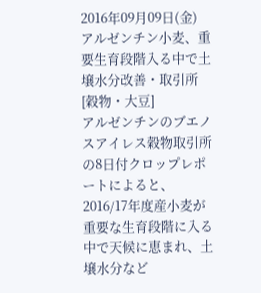2016年09月09日(金)
アルゼンチン小麦、重要生育段階入る中で土壌水分改善・取引所
[穀物・大豆]
アルゼンチンのブエノスアイレス穀物取引所の8日付クロップレポートによると、2016/17年度産小麦が重要な生育段階に入る中で天候に恵まれ、土壌水分など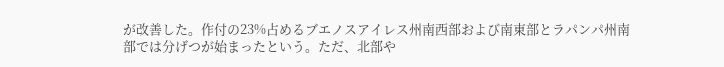が改善した。作付の23%占めるブエノスアイレス州南西部および南東部とラパンパ州南部では分げつが始まったという。ただ、北部や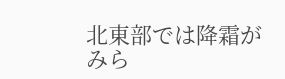北東部では降霜がみら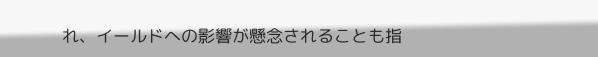れ、イールドへの影響が懸念されることも指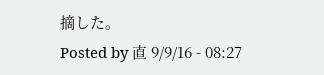摘した。
Posted by 直 9/9/16 - 08:27